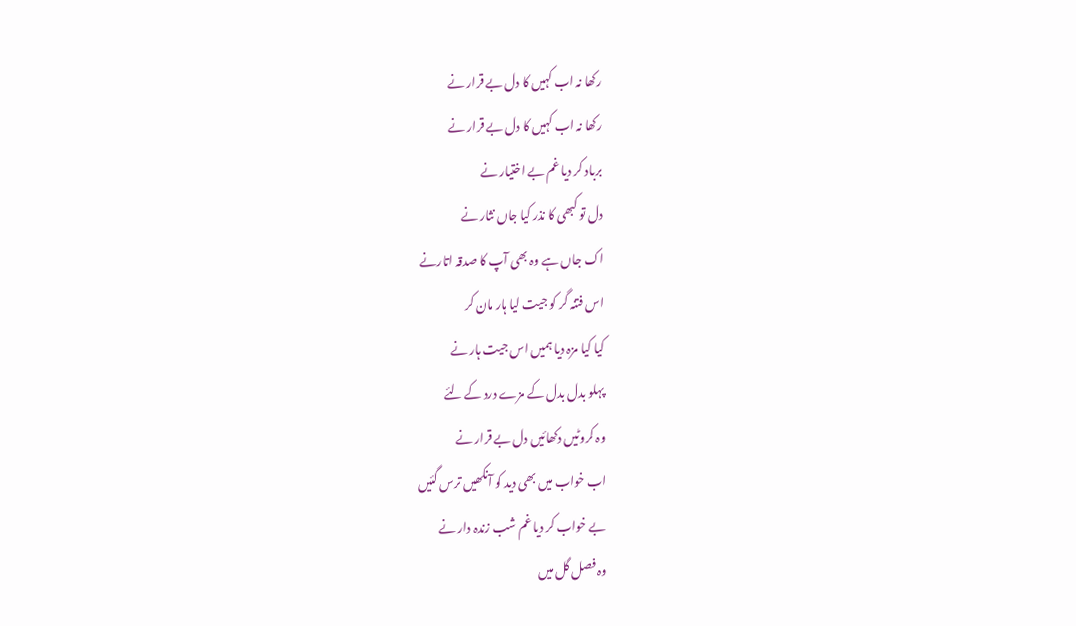رکھا نہ اب کہیں کا دل بے قرار نے
رکھا نہ اب کہیں کا دل بے قرار نے
برباد کر دیا غم بے اختیار نے
دل تو کبھی کا نذر کیا جاں نثار نے
اک جاں ہے وہ بھی آپ کا صدقہ اتارنے
اس فتنہ گر کو جیت لیا ہار مان کر
کیا کیا مزہ دیا ہمیں اس جیت ہار نے
پہلو بدل بدل کے مزے درد کے لئے
وہ کروٹیں دکھائیں دل بے قرار نے
اب خواب میں بھی دید کو آنکھیں ترس گئیں
بے خواب کر دیا غم شب زندہ دار نے
وہ فصل گل میں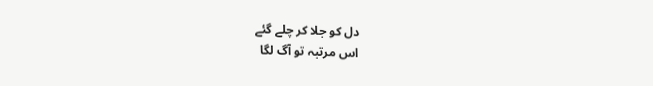دل کو جلا کر چلے گئے
اس مرتبہ تو آگ لگا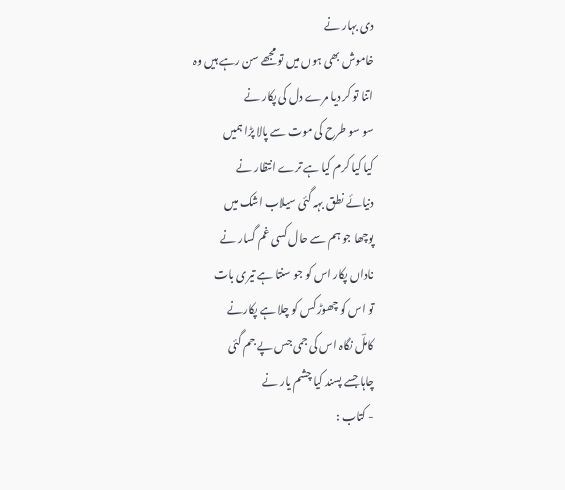دی بہار نے
خاموش بھی ہوں میں تو مجھے سن رہے ہیں وہ
اتنا تو کر دیا مرے دل کی پکار نے
سو سو طرح کی موت سے پالا پڑا ہمیں
کیا کیا کرم کیا ہے ترے انتظار نے
دنیائے نطق بہہ گئی سیلاب اشک میں
پوچھا جو ہم سے حال کسی غم گسار نے
ناداں پکار اس کو جو سنتا ہے تیری بات
تو اس کو چھوڑ کس کو چلا ہے پکارنے
کاملؔ نگاہ اس کی جمی جس پے جم گئی
چاہا جسے پسند کیا چشم یار نے
- کتاب :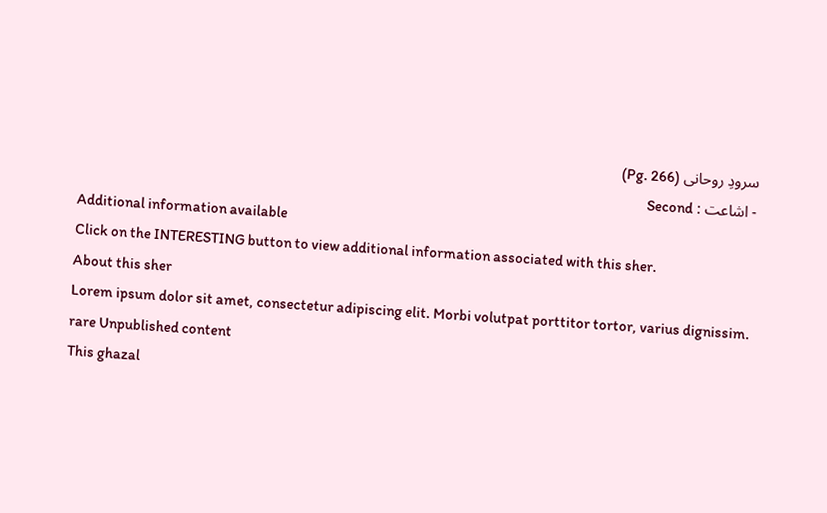سرودِ روحانی (Pg. 266)
- اشاعت : Second
Additional information available
Click on the INTERESTING button to view additional information associated with this sher.
About this sher
Lorem ipsum dolor sit amet, consectetur adipiscing elit. Morbi volutpat porttitor tortor, varius dignissim.
rare Unpublished content
This ghazal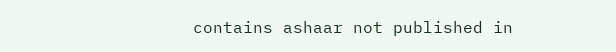contains ashaar not published in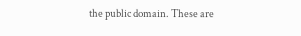the public domain. These are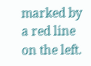marked by a red line on the left.